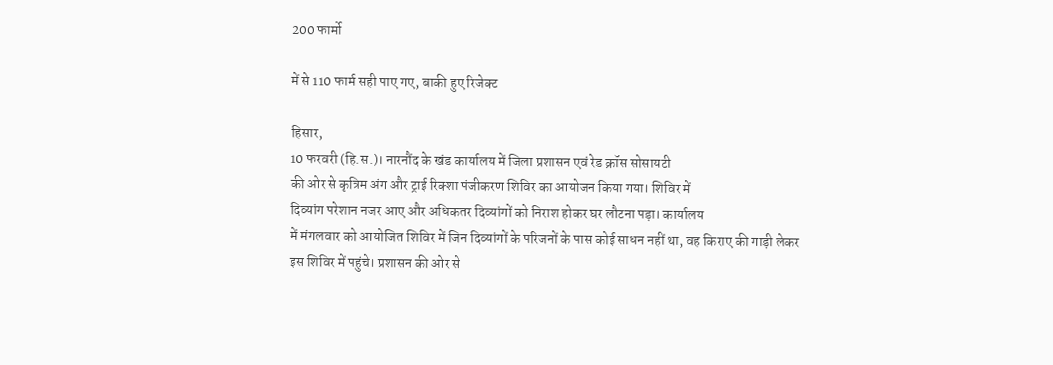200 फार्मो

में से 110 फार्म सही पाए गए, बाकी हुए रिजेक्ट

हिसार,
10 फरवरी (हि.स.)। नारनौंद के खंड कार्यालय में जिला प्रशासन एवं रेड क्रॉस सोसायटी
की ओर से कृत्रिम अंग और ट्राई रिक्शा पंजीकरण शिविर का आयोजन किया गया। शिविर में
दिव्यांग परेशान नजर आए और अधिकतर दिव्यांगों को निराश होकर घर लौटना पड़ा। कार्यालय
में मंगलवार को आयोजित शिविर में जिन दिव्यांगों के परिजनों के पास कोई साधन नहीं था, वह किराए की गाड़ी लेकर इस शिविर में पहुंचे। प्रशासन की ओर से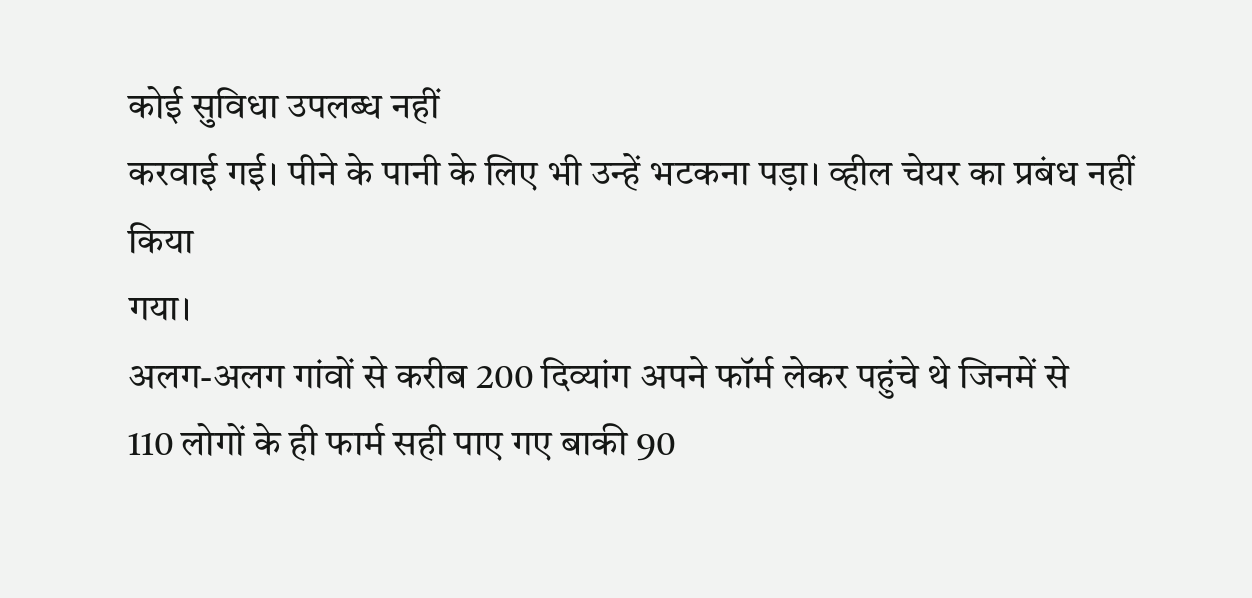कोई सुविधा उपलब्ध नहीं
करवाई गई। पीने के पानी के लिए भी उन्हें भटकना पड़ा। व्हील चेयर का प्रबंध नहीं किया
गया।
अलग-अलग गांवों से करीब 200 दिव्यांग अपने फॉर्म लेकर पहुंचे थे जिनमें से
110 लोगों के ही फार्म सही पाए गए बाकी 90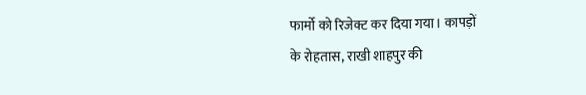फार्मो को रिजेक्ट कर दिया गया। कापड़ों
के रोहतास, राखी शाहपुर की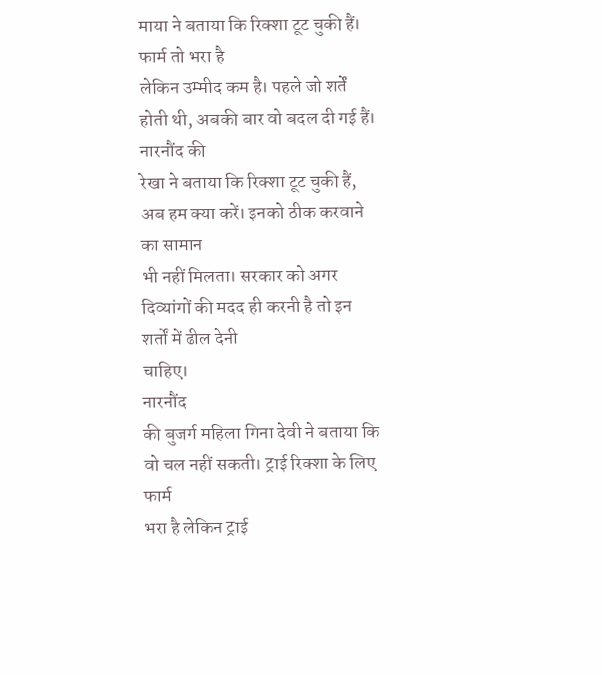माया ने बताया कि रिक्शा टूट चुकी हैं। फार्म तो भरा है
लेकिन उम्मीद कम है। पहले जो शर्तें होती थी, अबकी बार वो बदल दी गई हैं। नारनौंद की
रेखा ने बताया कि रिक्शा टूट चुकी हैं, अब हम क्या करें। इनको ठीक करवाने का सामान
भी नहीं मिलता। सरकार को अगर दिव्यांगों की मदद ही करनी है तो इन शर्तों में ढील देनी
चाहिए।
नारनौंद
की बुजर्ग महिला गिना देवी ने बताया कि वो चल नहीं सकती। ट्राई रिक्शा के लिए फार्म
भरा है लेकिन ट्राई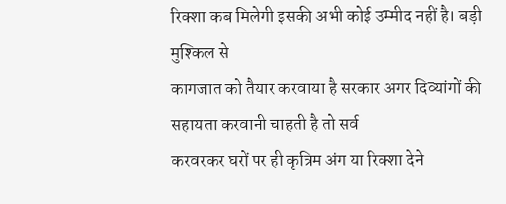रिक्शा कब मिलेगी इसकी अभी कोई उम्मीद नहीं है। बड़ी मुश्किल से
कागजात को तैयार करवाया है सरकार अगर दिव्यांगों की सहायता करवानी चाहती है तो सर्व
करवरकर घरों पर ही कृत्रिम अंग या रिक्शा देने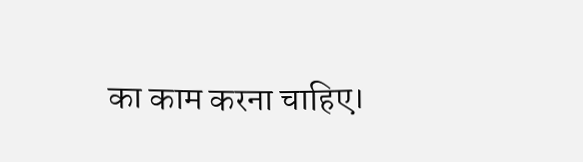का काम करना चाहिए।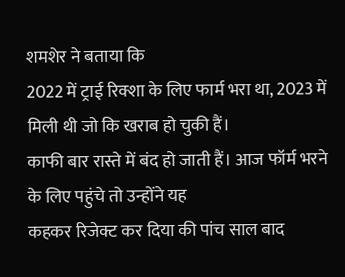शमशेर ने बताया कि
2022 में ट्राई रिक्शा के लिए फार्म भरा था, 2023 में मिली थी जो कि खराब हो चुकी हैं।
काफी बार रास्ते में बंद हो जाती हैं। आज फॉर्म भरने के लिए पहुंचे तो उन्होंने यह
कहकर रिजेक्ट कर दिया की पांच साल बाद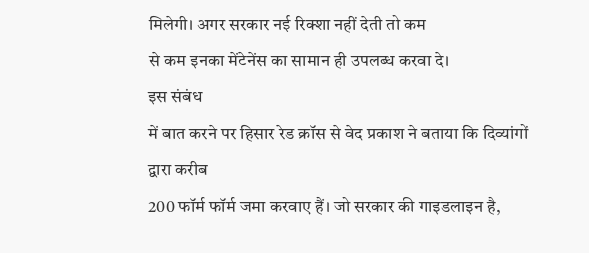मिलेगी। अगर सरकार नई रिक्शा नहीं देती तो कम
से कम इनका मेंटेनेंस का सामान ही उपलब्ध करवा दे।
इस संबंध
में बात करने पर हिसार रेड क्रॉस से वेद प्रकाश ने बताया कि दिव्यांगों द्वारा करीब
200 फॉर्म फॉर्म जमा करवाए हैं। जो सरकार की गाइडलाइन है,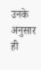उनके अनुसार ही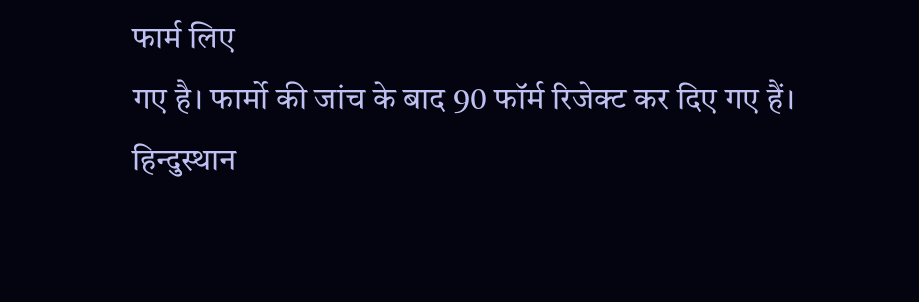फार्म लिए
गए है। फार्मो की जांच के बाद 90 फॉर्म रिजेक्ट कर दिए गए हैं।
हिन्दुस्थान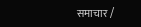समाचार /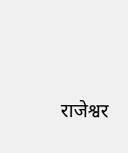राजेश्वर